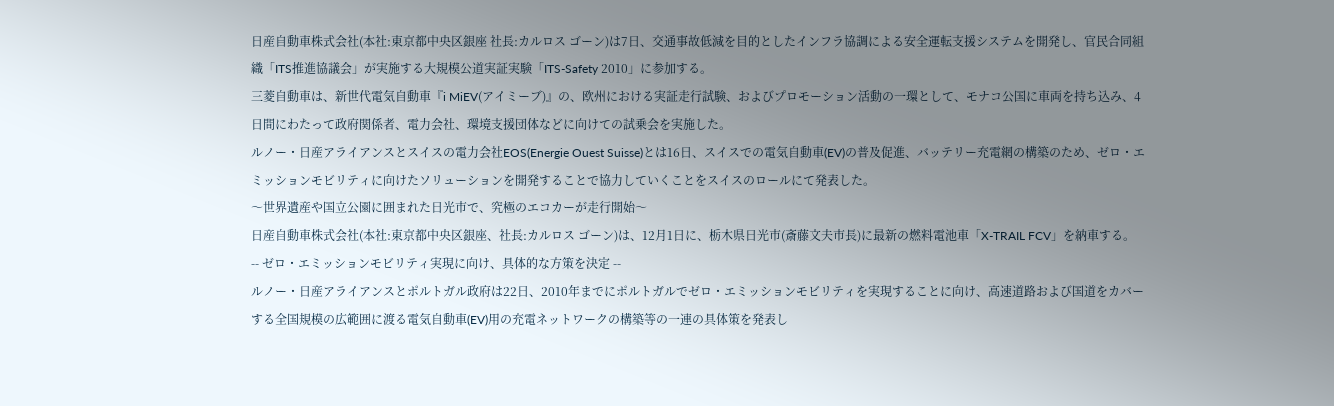日産自動車株式会社(本社:東京都中央区銀座 社長:カルロス ゴーン)は7日、交通事故低減を目的としたインフラ協調による安全運転支援システムを開発し、官民合同組織「ITS推進協議会」が実施する大規模公道実証実験「ITS-Safety 2010」に参加する。
三菱自動車は、新世代電気自動車『i MiEV(アイミーブ)』の、欧州における実証走行試験、およびプロモーション活動の一環として、モナコ公国に車両を持ち込み、4日間にわたって政府関係者、電力会社、環境支援団体などに向けての試乗会を実施した。
ルノー・日産アライアンスとスイスの電力会社EOS(Energie Ouest Suisse)とは16日、スイスでの電気自動車(EV)の普及促進、バッテリー充電網の構築のため、ゼロ・エミッションモビリティに向けたソリューションを開発することで協力していくことをスイスのロールにて発表した。
〜世界遺産や国立公園に囲まれた日光市で、究極のエコカーが走行開始〜
日産自動車株式会社(本社:東京都中央区銀座、社長:カルロス ゴーン)は、12月1日に、栃木県日光市(斎藤文夫市長)に最新の燃料電池車「X-TRAIL FCV」を納車する。
-- ゼロ・エミッションモビリティ実現に向け、具体的な方策を決定 --
ルノー・日産アライアンスとポルトガル政府は22日、2010年までにポルトガルでゼロ・エミッションモビリティを実現することに向け、高速道路および国道をカバーする全国規模の広範囲に渡る電気自動車(EV)用の充電ネットワークの構築等の一連の具体策を発表し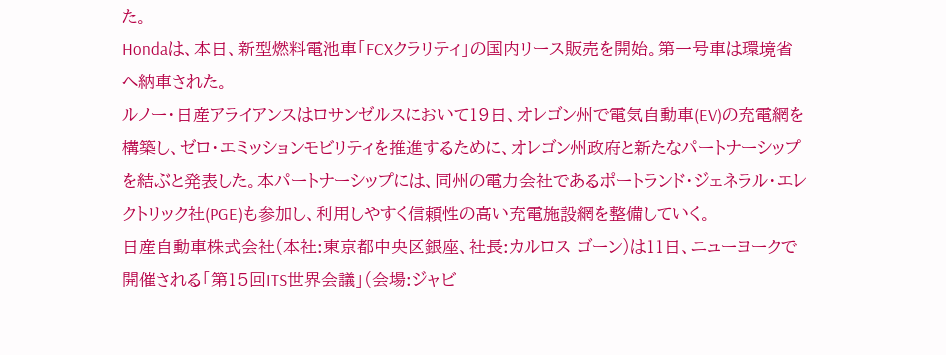た。
Hondaは、本日、新型燃料電池車「FCXクラリティ」の国内リース販売を開始。第一号車は環境省へ納車された。
ルノー・日産アライアンスはロサンゼルスにおいて19日、オレゴン州で電気自動車(EV)の充電網を構築し、ゼロ・エミッションモビリティを推進するために、オレゴン州政府と新たなパートナーシップを結ぶと発表した。本パートナーシップには、同州の電力会社であるポートランド・ジェネラル・エレクトリック社(PGE)も参加し、利用しやすく信頼性の高い充電施設網を整備していく。
日産自動車株式会社(本社:東京都中央区銀座、社長:カルロス ゴーン)は11日、ニューヨークで開催される「第15回ITS世界会議」(会場:ジャビ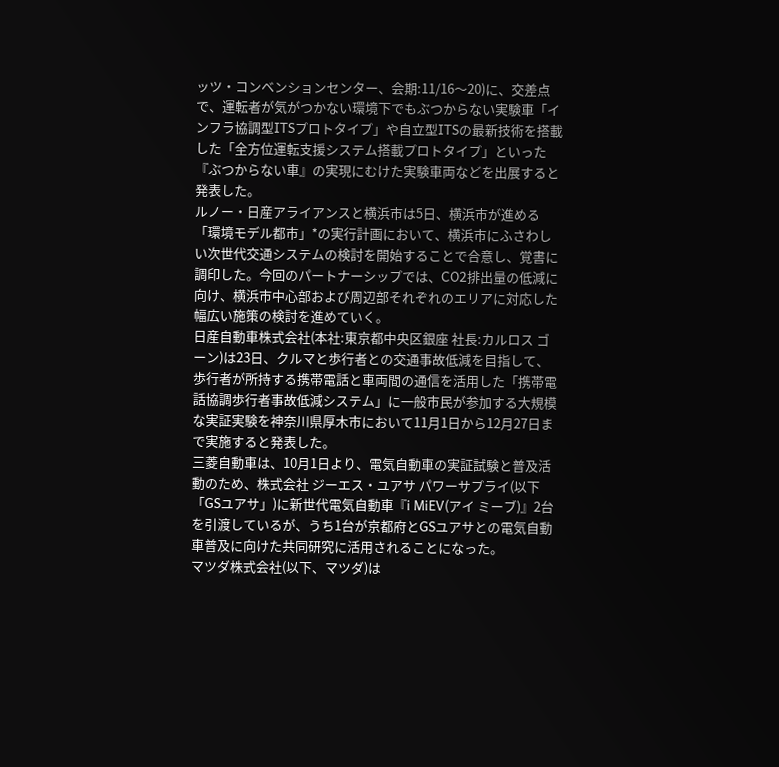ッツ・コンベンションセンター、会期:11/16〜20)に、交差点で、運転者が気がつかない環境下でもぶつからない実験車「インフラ協調型ITSプロトタイプ」や自立型ITSの最新技術を搭載した「全方位運転支援システム搭載プロトタイプ」といった『ぶつからない車』の実現にむけた実験車両などを出展すると発表した。
ルノー・日産アライアンスと横浜市は5日、横浜市が進める「環境モデル都市」*の実行計画において、横浜市にふさわしい次世代交通システムの検討を開始することで合意し、覚書に調印した。今回のパートナーシップでは、CO2排出量の低減に向け、横浜市中心部および周辺部それぞれのエリアに対応した幅広い施策の検討を進めていく。
日産自動車株式会社(本社:東京都中央区銀座 社長:カルロス ゴーン)は23日、クルマと歩行者との交通事故低減を目指して、歩行者が所持する携帯電話と車両間の通信を活用した「携帯電話協調歩行者事故低減システム」に一般市民が参加する大規模な実証実験を神奈川県厚木市において11月1日から12月27日まで実施すると発表した。
三菱自動車は、10月1日より、電気自動車の実証試験と普及活動のため、株式会社 ジーエス・ユアサ パワーサプライ(以下「GSユアサ」)に新世代電気自動車『i MiEV(アイ ミーブ)』2台を引渡しているが、うち1台が京都府とGSユアサとの電気自動車普及に向けた共同研究に活用されることになった。
マツダ株式会社(以下、マツダ)は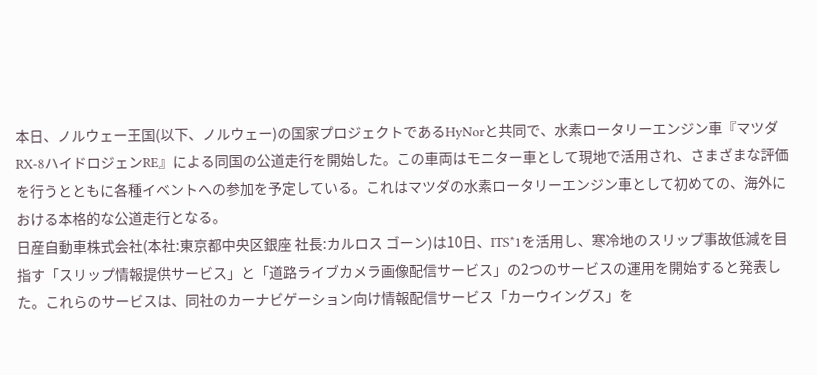本日、ノルウェー王国(以下、ノルウェー)の国家プロジェクトであるHyNorと共同で、水素ロータリーエンジン車『マツダRX-8ハイドロジェンRE』による同国の公道走行を開始した。この車両はモニター車として現地で活用され、さまざまな評価を行うとともに各種イベントへの参加を予定している。これはマツダの水素ロータリーエンジン車として初めての、海外における本格的な公道走行となる。
日産自動車株式会社(本社:東京都中央区銀座 社長:カルロス ゴーン)は10日、ITS*1を活用し、寒冷地のスリップ事故低減を目指す「スリップ情報提供サービス」と「道路ライブカメラ画像配信サービス」の2つのサービスの運用を開始すると発表した。これらのサービスは、同社のカーナビゲーション向け情報配信サービス「カーウイングス」を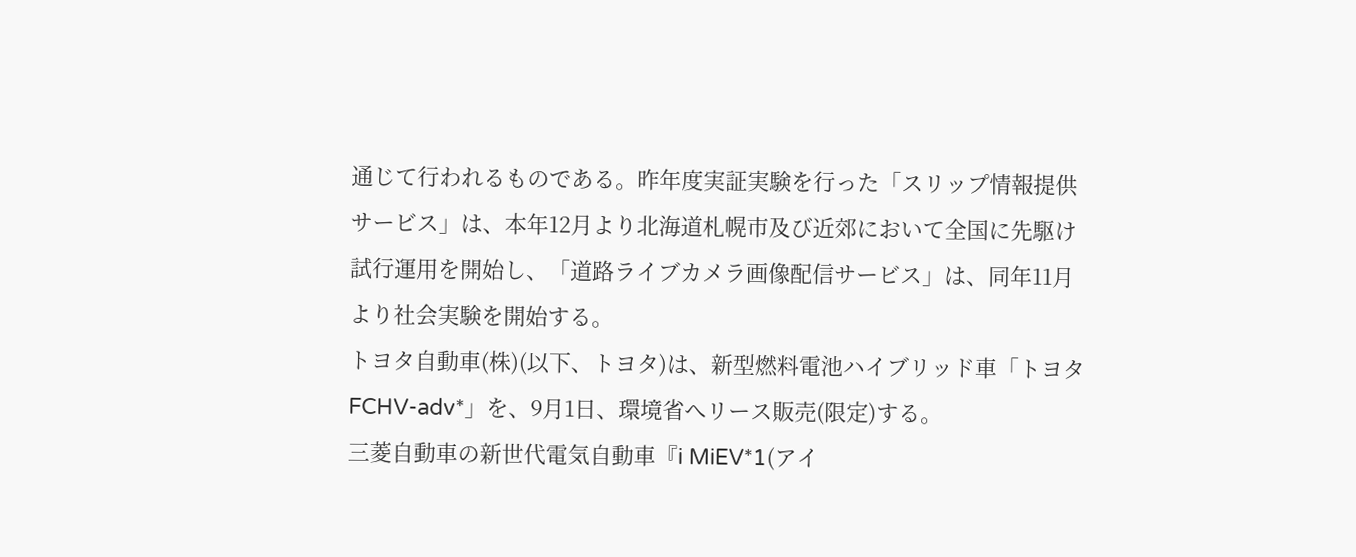通じて行われるものである。昨年度実証実験を行った「スリップ情報提供サービス」は、本年12月より北海道札幌市及び近郊において全国に先駆け試行運用を開始し、「道路ライブカメラ画像配信サービス」は、同年11月より社会実験を開始する。
トヨタ自動車(株)(以下、トヨタ)は、新型燃料電池ハイブリッド車「トヨタFCHV-adv*」を、9月1日、環境省へリース販売(限定)する。
三菱自動車の新世代電気自動車『i MiEV*1(アイ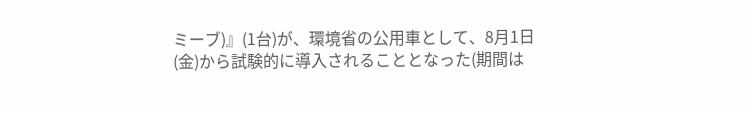ミーブ)』(1台)が、環境省の公用車として、8月1日(金)から試験的に導入されることとなった(期間は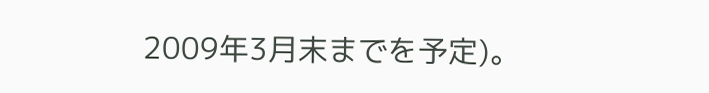2009年3月末までを予定)。